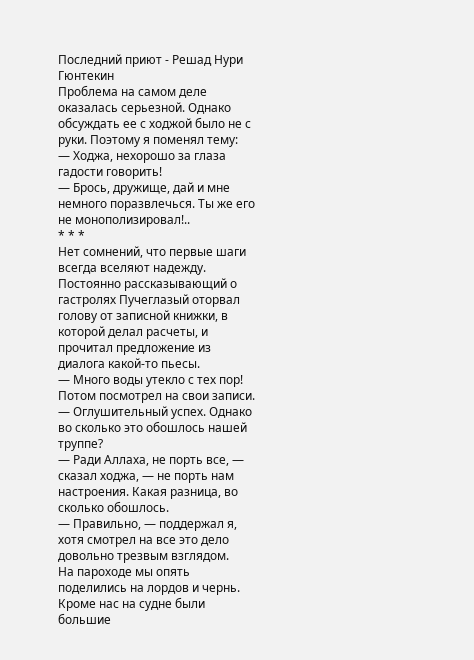Последний приют - Решад Нури Гюнтекин
Проблема на самом деле оказалась серьезной. Однако обсуждать ее с ходжой было не с руки. Поэтому я поменял тему:
— Ходжа, нехорошо за глаза гадости говорить!
— Брось, дружище, дай и мне немного поразвлечься. Ты же его не монополизировал!..
* * *
Нет сомнений, что первые шаги всегда вселяют надежду. Постоянно рассказывающий о гастролях Пучеглазый оторвал голову от записной книжки, в которой делал расчеты, и прочитал предложение из диалога какой-то пьесы.
— Много воды утекло с тех пор!
Потом посмотрел на свои записи.
— Оглушительный успех. Однако во сколько это обошлось нашей труппе?
— Ради Аллаха, не порть все, — сказал ходжа, — не порть нам настроения. Какая разница, во сколько обошлось.
— Правильно, — поддержал я, хотя смотрел на все это дело довольно трезвым взглядом.
На пароходе мы опять поделились на лордов и чернь. Кроме нас на судне были большие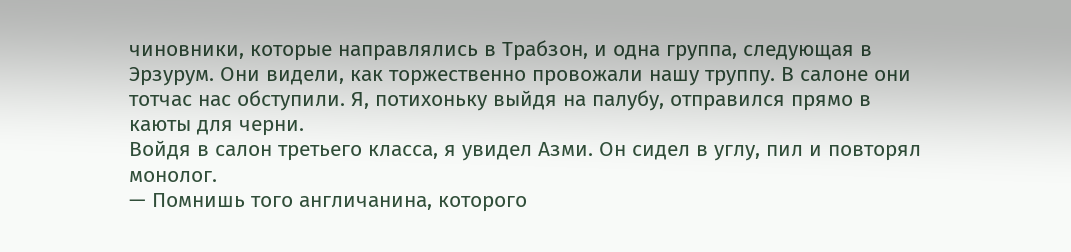чиновники, которые направлялись в Трабзон, и одна группа, следующая в Эрзурум. Они видели, как торжественно провожали нашу труппу. В салоне они тотчас нас обступили. Я, потихоньку выйдя на палубу, отправился прямо в каюты для черни.
Войдя в салон третьего класса, я увидел Азми. Он сидел в углу, пил и повторял монолог.
— Помнишь того англичанина, которого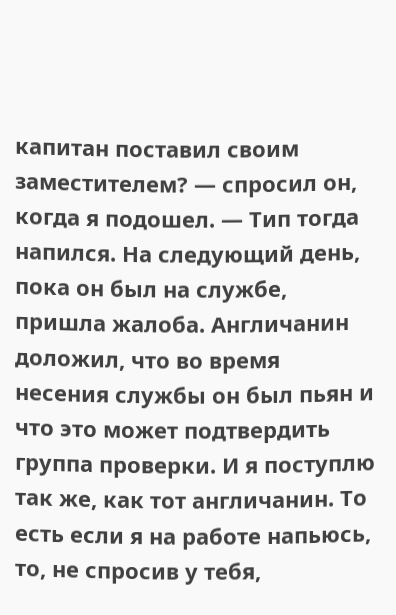капитан поставил своим заместителем? — спросил он, когда я подошел. — Тип тогда напился. На следующий день, пока он был на службе, пришла жалоба. Англичанин доложил, что во время несения службы он был пьян и что это может подтвердить группа проверки. И я поступлю так же, как тот англичанин. То есть если я на работе напьюсь, то, не спросив у тебя,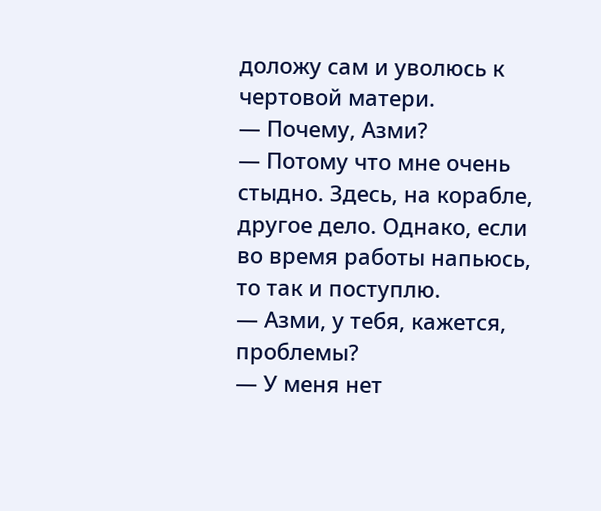доложу сам и уволюсь к чертовой матери.
— Почему, Азми?
— Потому что мне очень стыдно. Здесь, на корабле, другое дело. Однако, если во время работы напьюсь, то так и поступлю.
— Азми, у тебя, кажется, проблемы?
— У меня нет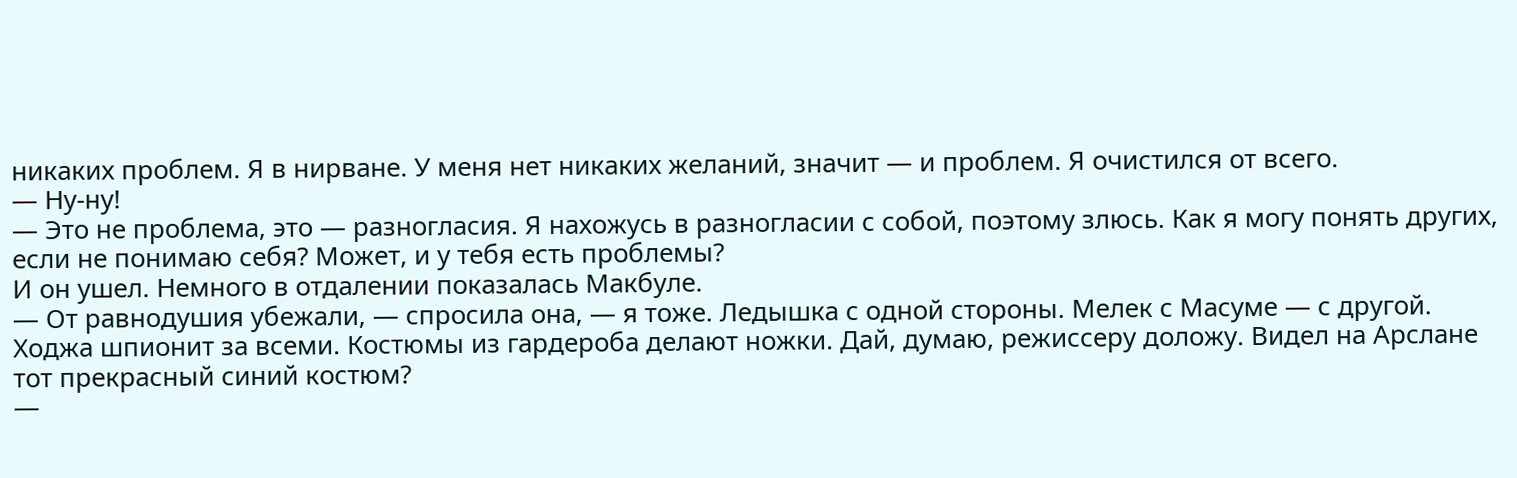никаких проблем. Я в нирване. У меня нет никаких желаний, значит — и проблем. Я очистился от всего.
— Ну-ну!
— Это не проблема, это — разногласия. Я нахожусь в разногласии с собой, поэтому злюсь. Как я могу понять других, если не понимаю себя? Может, и у тебя есть проблемы?
И он ушел. Немного в отдалении показалась Макбуле.
— От равнодушия убежали, — спросила она, — я тоже. Ледышка с одной стороны. Мелек с Масуме — с другой. Ходжа шпионит за всеми. Костюмы из гардероба делают ножки. Дай, думаю, режиссеру доложу. Видел на Арслане тот прекрасный синий костюм?
—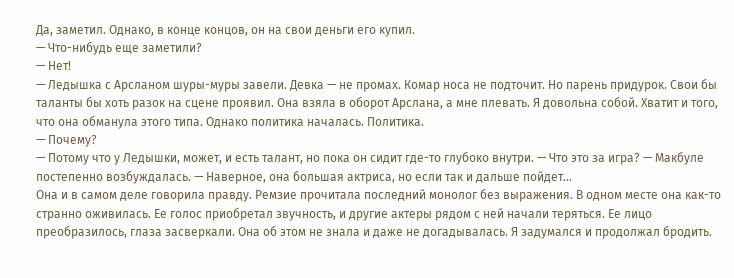Да, заметил. Однако, в конце концов, он на свои деньги его купил.
— Что-нибудь еще заметили?
— Нет!
— Ледышка с Арсланом шуры-муры завели. Девка — не промах. Комар носа не подточит. Но парень придурок. Свои бы таланты бы хоть разок на сцене проявил. Она взяла в оборот Арслана, а мне плевать. Я довольна собой. Хватит и того, что она обманула этого типа. Однако политика началась. Политика.
— Почему?
— Потому что у Ледышки, может, и есть талант, но пока он сидит где-то глубоко внутри. — Что это за игра? — Макбуле постепенно возбуждалась. — Наверное, она большая актриса, но если так и дальше пойдет…
Она и в самом деле говорила правду. Ремзие прочитала последний монолог без выражения. В одном месте она как-то странно оживилась. Ее голос приобретал звучность, и другие актеры рядом с ней начали теряться. Ее лицо преобразилось, глаза засверкали. Она об этом не знала и даже не догадывалась. Я задумался и продолжал бродить.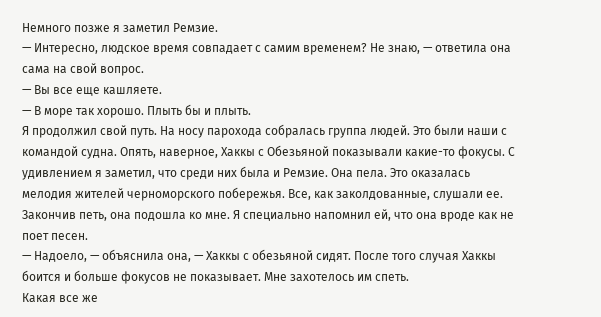Немного позже я заметил Ремзие.
— Интересно, людское время совпадает с самим временем? Не знаю, — ответила она сама на свой вопрос.
— Вы все еще кашляете.
— В море так хорошо. Плыть бы и плыть.
Я продолжил свой путь. На носу парохода собралась группа людей. Это были наши с командой судна. Опять, наверное, Хаккы с Обезьяной показывали какие-то фокусы. С удивлением я заметил, что среди них была и Ремзие. Она пела. Это оказалась мелодия жителей черноморского побережья. Все, как заколдованные, слушали ее.
Закончив петь, она подошла ко мне. Я специально напомнил ей, что она вроде как не поет песен.
— Надоело, — объяснила она, — Хаккы с обезьяной сидят. После того случая Хаккы боится и больше фокусов не показывает. Мне захотелось им спеть.
Какая все же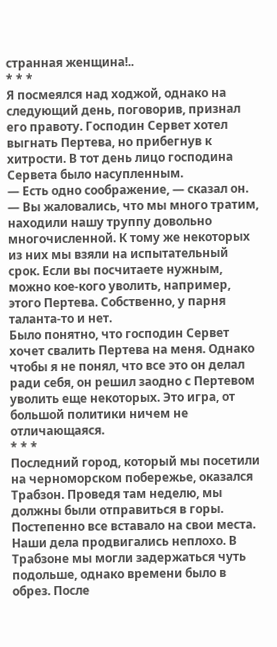странная женщина!..
* * *
Я посмеялся над ходжой, однако на следующий день, поговорив, признал его правоту. Господин Сервет хотел выгнать Пертева, но прибегнув к хитрости. В тот день лицо господина Сервета было насупленным.
— Есть одно соображение, — сказал он. — Вы жаловались, что мы много тратим, находили нашу труппу довольно многочисленной. К тому же некоторых из них мы взяли на испытательный срок. Если вы посчитаете нужным, можно кое-кого уволить, например, этого Пертева. Собственно, у парня таланта-то и нет.
Было понятно, что господин Сервет хочет свалить Пертева на меня. Однако чтобы я не понял, что все это он делал ради себя, он решил заодно с Пертевом уволить еще некоторых. Это игра, от большой политики ничем не отличающаяся.
* * *
Последний город, который мы посетили на черноморском побережье, оказался Трабзон. Проведя там неделю, мы должны были отправиться в горы. Постепенно все вставало на свои места. Наши дела продвигались неплохо. В Трабзоне мы могли задержаться чуть подольше, однако времени было в обрез. После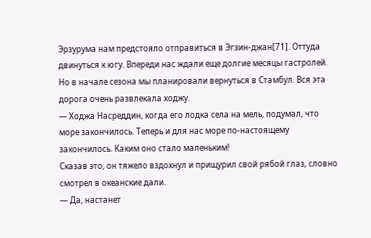Эрзурума нам предстояло отправиться в Эгзин-джан[71]. Оттуда двинуться к югу. Впереди нас ждали еще долгие месяцы гастролей.
Но в начале сезона мы планировали вернуться в Стамбул. Вся эта дорога очень развлекала ходжу.
— Ходжа Насреддин, когда его лодка села на мель, подумал, что море закончилось. Теперь и для нас море по-настоящему закончилось. Каким оно стало маленьким!
Сказав это, он тяжело вздохнул и прищурил свой рябой глаз, словно смотрел в океанские дали.
— Да, настанет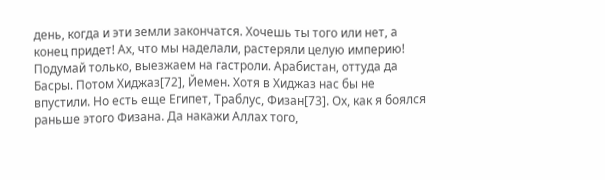день, когда и эти земли закончатся. Хочешь ты того или нет, а конец придет! Ах, что мы наделали, растеряли целую империю! Подумай только, выезжаем на гастроли. Арабистан, оттуда да Басры. Потом Хиджаз[72], Йемен. Хотя в Хиджаз нас бы не впустили. Но есть еще Египет, Траблус, Физан[73]. Ох, как я боялся раньше этого Физана. Да накажи Аллах того,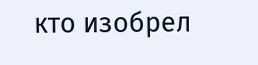кто изобрел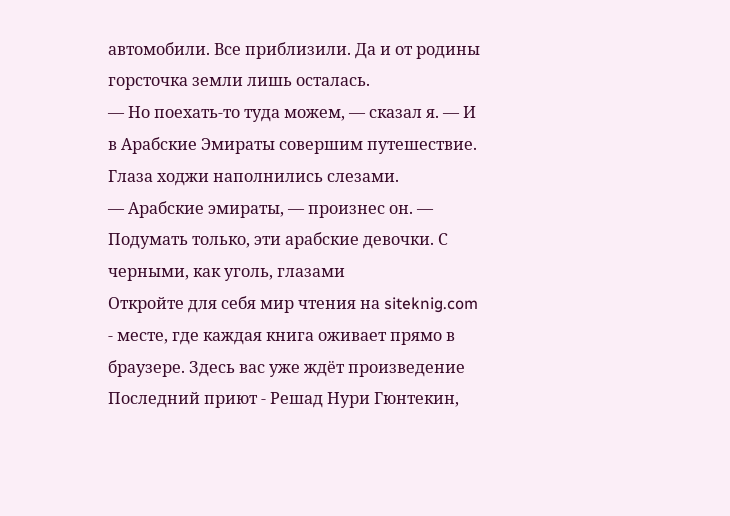автомобили. Все приблизили. Да и от родины горсточка земли лишь осталась.
— Но поехать-то туда можем, — сказал я. — И в Арабские Эмираты совершим путешествие.
Глаза ходжи наполнились слезами.
— Арабские эмираты, — произнес он. — Подумать только, эти арабские девочки. С черными, как уголь, глазами
Откройте для себя мир чтения на siteknig.com - месте, где каждая книга оживает прямо в браузере. Здесь вас уже ждёт произведение Последний приют - Решад Нури Гюнтекин,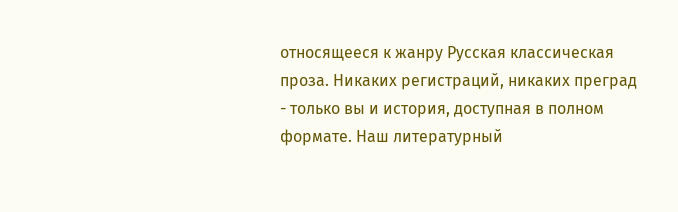относящееся к жанру Русская классическая проза. Никаких регистраций, никаких преград - только вы и история, доступная в полном формате. Наш литературный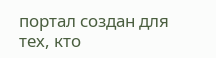портал создан для тех, кто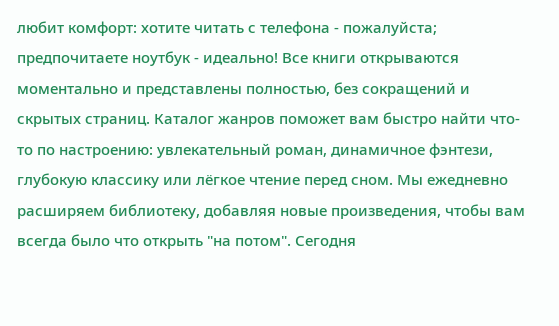любит комфорт: хотите читать с телефона - пожалуйста; предпочитаете ноутбук - идеально! Все книги открываются моментально и представлены полностью, без сокращений и скрытых страниц. Каталог жанров поможет вам быстро найти что-то по настроению: увлекательный роман, динамичное фэнтези, глубокую классику или лёгкое чтение перед сном. Мы ежедневно расширяем библиотеку, добавляя новые произведения, чтобы вам всегда было что открыть "на потом". Сегодня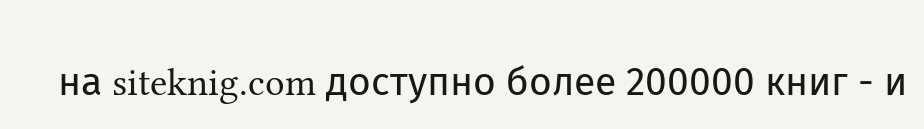на siteknig.com доступно более 200000 книг - и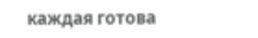каждая готова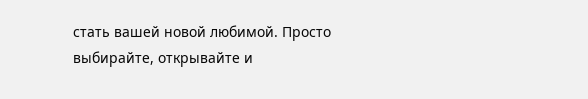стать вашей новой любимой. Просто выбирайте, открывайте и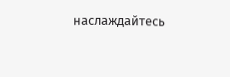наслаждайтесь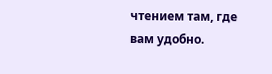чтением там, где вам удобно.